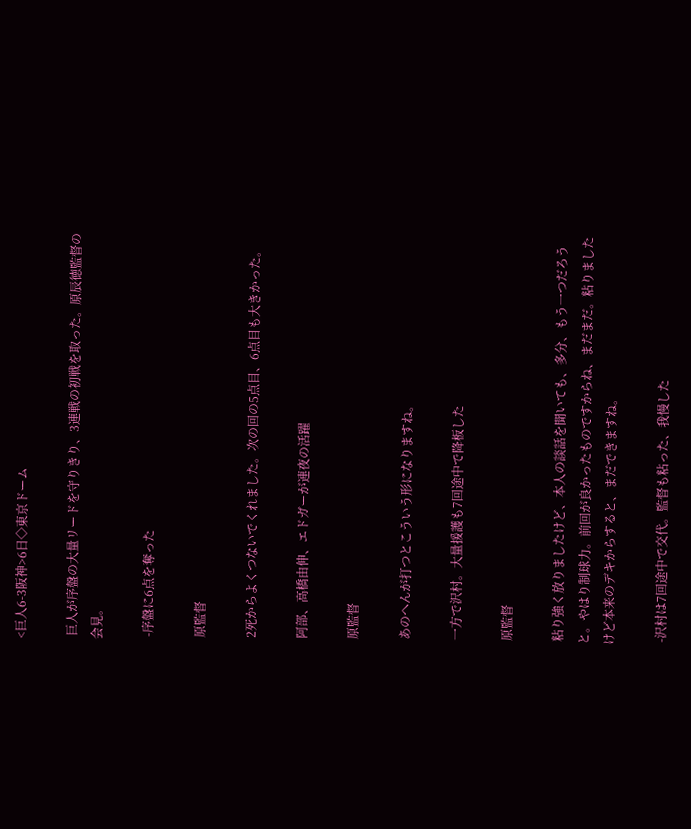<巨人6-3阪神>6日◇東京ドーム

 巨人が序盤の大量リードを守りきり、3連戦の初戦を取った。原辰徳監督の会見。

 -序盤に6点を奪った

 原監督

 2死からよくつないでくれました。次の回の5点目、6点目も大きかった。

 阿部、高橋由伸、エドガーが連夜の活躍

 原監督

 あのへんが打つとこういう形になりますね。

 一方で沢村。大量援護も7回途中で降板した

 原監督

 粘り強く放りましたけど、本人の談話を聞いても、多分、もう一つだろうと。やはり制球力。前回が良かったものですからね、まだまだ。粘りましたけど本来のデキからすると、まだできますね。

 -沢村は7回途中で交代。監督も粘った、我慢した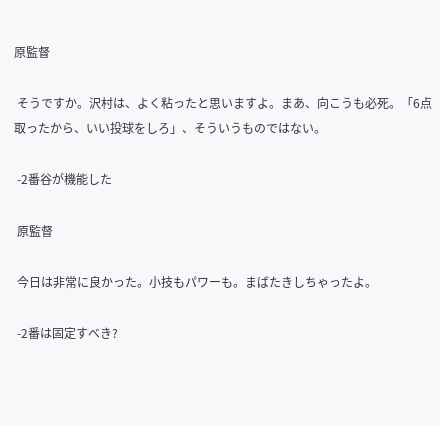原監督

 そうですか。沢村は、よく粘ったと思いますよ。まあ、向こうも必死。「6点取ったから、いい投球をしろ」、そういうものではない。

 -2番谷が機能した

 原監督

 今日は非常に良かった。小技もパワーも。まばたきしちゃったよ。

 -2番は固定すべき?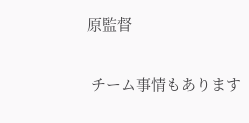原監督

 チーム事情もあります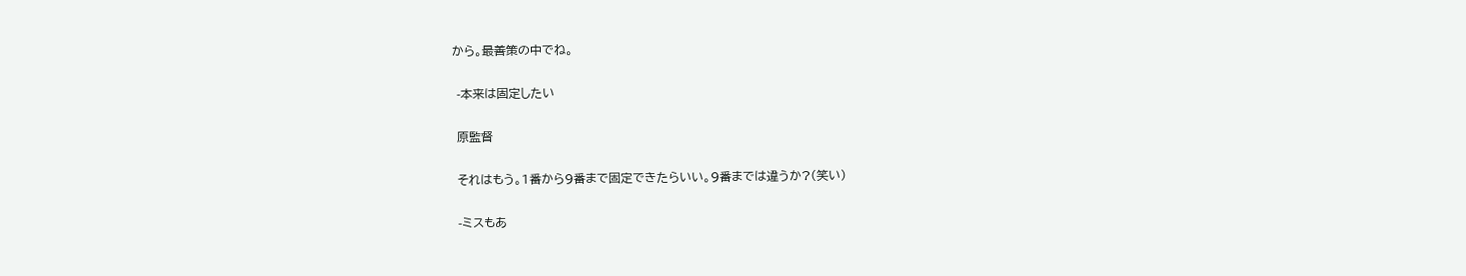から。最善策の中でね。

 -本来は固定したい

 原監督

 それはもう。1番から9番まで固定できたらいい。9番までは違うか?(笑い)

 -ミスもあ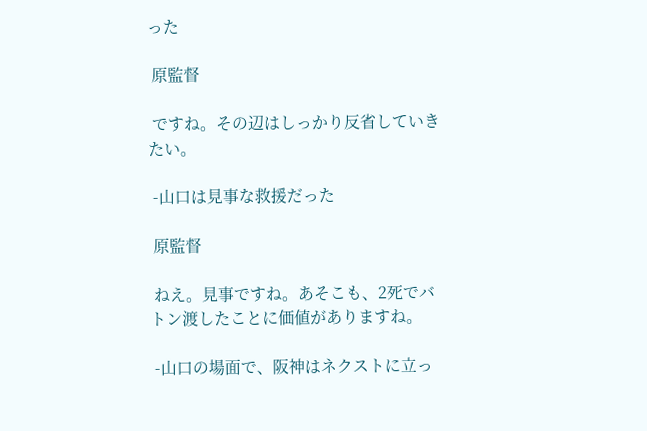った

 原監督

 ですね。その辺はしっかり反省していきたい。

 -山口は見事な救援だった

 原監督

 ねえ。見事ですね。あそこも、2死でバトン渡したことに価値がありますね。

 -山口の場面で、阪神はネクストに立っ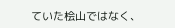ていた桧山ではなく、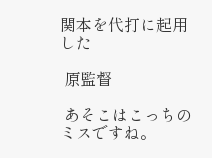関本を代打に起用した

 原監督

 あそこはこっちのミスですね。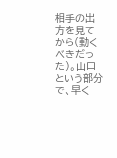相手の出方を見てから(動くべきだった)。山口という部分で、早く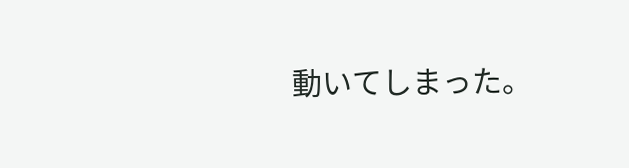動いてしまった。